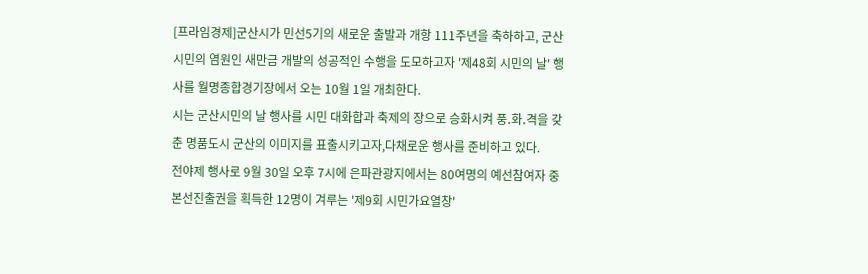[프라임경제]군산시가 민선5기의 새로운 출발과 개항 111주년을 축하하고, 군산시민의 염원인 새만금 개발의 성공적인 수행을 도모하고자 '제48회 시민의 날' 행사를 월명종합경기장에서 오는 10월 1일 개최한다.
시는 군산시민의 날 행사를 시민 대화합과 축제의 장으로 승화시켜 풍․화․격을 갖춘 명품도시 군산의 이미지를 표출시키고자,다채로운 행사를 준비하고 있다.
전야제 행사로 9월 30일 오후 7시에 은파관광지에서는 80여명의 예선참여자 중 본선진출권을 획득한 12명이 겨루는 '제9회 시민가요열창'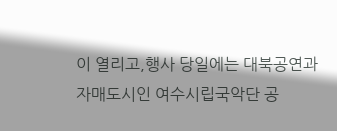이 열리고,행사 당일에는 대북공연과 자매도시인 여수시립국악단 공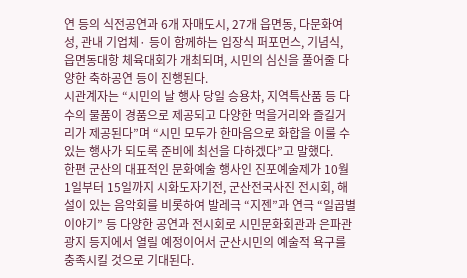연 등의 식전공연과 6개 자매도시, 27개 읍면동, 다문화여성, 관내 기업체· 등이 함께하는 입장식 퍼포먼스, 기념식, 읍면동대항 체육대회가 개최되며, 시민의 심신을 풀어줄 다양한 축하공연 등이 진행된다.
시관계자는 “시민의 날 행사 당일 승용차, 지역특산품 등 다수의 물품이 경품으로 제공되고 다양한 먹을거리와 즐길거리가 제공된다”며 “시민 모두가 한마음으로 화합을 이룰 수 있는 행사가 되도록 준비에 최선을 다하겠다”고 말했다.
한편 군산의 대표적인 문화예술 행사인 진포예술제가 10월 1일부터 15일까지 시화도자기전, 군산전국사진 전시회, 해설이 있는 음악회를 비롯하여 발레극 “지젠”과 연극 “일곱별 이야기” 등 다양한 공연과 전시회로 시민문화회관과 은파관광지 등지에서 열릴 예정이어서 군산시민의 예술적 욕구를 충족시킬 것으로 기대된다.